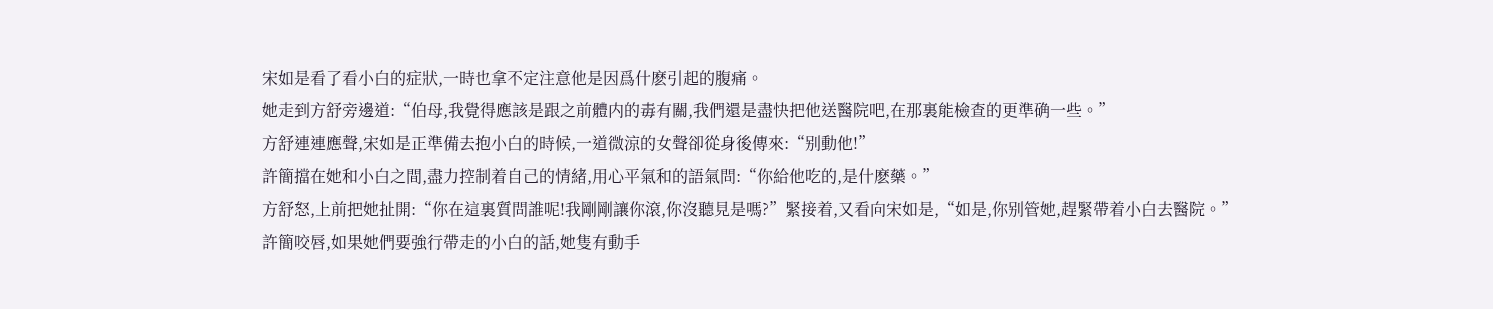宋如是看了看小白的症狀,一時也拿不定注意他是因爲什麽引起的腹痛。
她走到方舒旁邊道:“伯母,我覺得應該是跟之前體内的毒有關,我們還是盡快把他送醫院吧,在那裏能檢查的更準确一些。”
方舒連連應聲,宋如是正準備去抱小白的時候,一道微涼的女聲卻從身後傳來:“别動他!”
許簡擋在她和小白之間,盡力控制着自己的情緒,用心平氣和的語氣問:“你給他吃的,是什麽藥。”
方舒怒,上前把她扯開:“你在這裏質問誰呢!我剛剛讓你滾,你沒聽見是嗎?”緊接着,又看向宋如是,“如是,你别管她,趕緊帶着小白去醫院。”
許簡咬唇,如果她們要強行帶走的小白的話,她隻有動手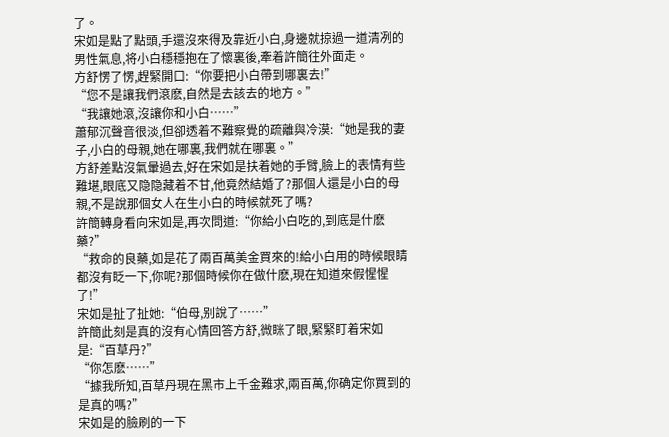了。
宋如是點了點頭,手還沒來得及靠近小白,身邊就掠過一道清冽的男性氣息,将小白穩穩抱在了懷裏後,牽着許簡往外面走。
方舒愣了愣,趕緊開口:“你要把小白帶到哪裏去!”
“您不是讓我們滾麽,自然是去該去的地方。”
“我讓她滾,沒讓你和小白……”
蕭郁沉聲音很淡,但卻透着不難察覺的疏離與冷漠:“她是我的妻子,小白的母親,她在哪裏,我們就在哪裏。”
方舒差點沒氣暈過去,好在宋如是扶着她的手臂,臉上的表情有些難堪,眼底又隐隐藏着不甘,他竟然結婚了?那個人還是小白的母親,不是說那個女人在生小白的時候就死了嗎?
許簡轉身看向宋如是,再次問道:“你給小白吃的,到底是什麽藥?”
“救命的良藥,如是花了兩百萬美金買來的!給小白用的時候眼睛都沒有眨一下,你呢?那個時候你在做什麽,現在知道來假惺惺了!”
宋如是扯了扯她:“伯母,别說了……”
許簡此刻是真的沒有心情回答方舒,微眯了眼,緊緊盯着宋如是:“百草丹?”
“你怎麽……”
“據我所知,百草丹現在黑市上千金難求,兩百萬,你确定你買到的是真的嗎?”
宋如是的臉刷的一下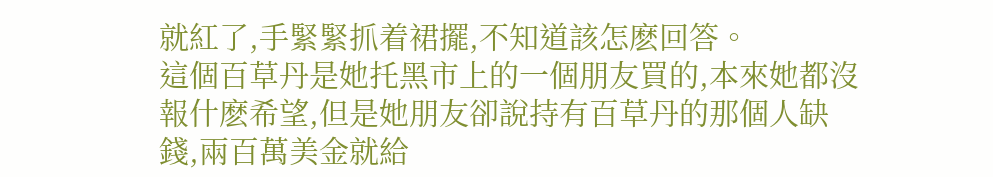就紅了,手緊緊抓着裙擺,不知道該怎麽回答。
這個百草丹是她托黑市上的一個朋友買的,本來她都沒報什麽希望,但是她朋友卻說持有百草丹的那個人缺錢,兩百萬美金就給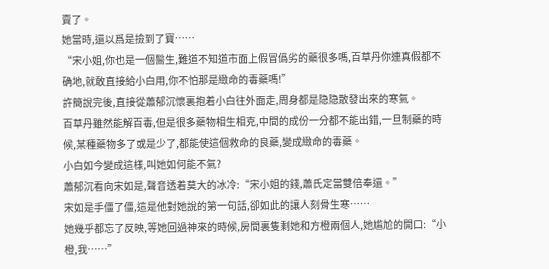賣了。
她當時,還以爲是撿到了寶……
“宋小姐,你也是一個醫生,難道不知道市面上假冒僞劣的藥很多嗎,百草丹你連真假都不确地,就敢直接給小白用,你不怕那是緻命的毒藥嗎!”
許簡說完後,直接從蕭郁沉懷裏抱着小白往外面走,周身都是隐隐散發出來的寒氣。
百草丹雖然能解百毒,但是很多藥物相生相克,中間的成份一分都不能出錯,一旦制藥的時候,某種藥物多了或是少了,都能使這個救命的良藥,變成緻命的毒藥。
小白如今變成這樣,叫她如何能不氣?
蕭郁沉看向宋如是,聲音透着莫大的冰冷:“宋小姐的錢,蕭氏定當雙倍奉還。”
宋如是手僵了僵,這是他對她說的第一句話,卻如此的讓人刻骨生寒……
她幾乎都忘了反映,等她回過神來的時候,房間裏隻剩她和方橙兩個人,她尴尬的開口:“小橙,我……”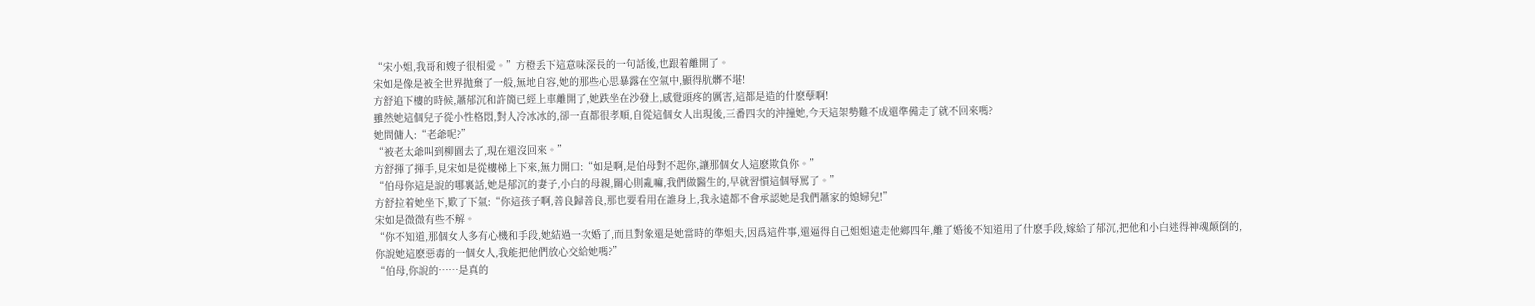“宋小姐,我哥和嫂子很相愛。”方橙丢下這意味深長的一句話後,也跟着離開了。
宋如是像是被全世界抛棄了一般,無地自容,她的那些心思暴露在空氣中,顯得肮髒不堪!
方舒追下樓的時候,蕭郁沉和許簡已經上車離開了,她跌坐在沙發上,感覺頭疼的厲害,這都是造的什麽孽啊!
雖然她這個兒子從小性格悶,對人冷冰冰的,卻一直都很孝順,自從這個女人出現後,三番四次的沖撞她,今天這架勢難不成還準備走了就不回來嗎?
她問傭人:“老爺呢?”
“被老太爺叫到柳園去了,現在還沒回來。”
方舒揮了揮手,見宋如是從樓梯上下來,無力開口:“如是啊,是伯母對不起你,讓那個女人這麽欺負你。”
“伯母你這是說的哪裏話,她是郁沉的妻子,小白的母親,關心則亂嘛,我們做醫生的,早就習慣這個辱罵了。”
方舒拉着她坐下,歎了下氣:“你這孩子啊,善良歸善良,那也要看用在誰身上,我永遠都不會承認她是我們蕭家的媳婦兒!”
宋如是微微有些不解。
“你不知道,那個女人多有心機和手段,她結過一次婚了,而且對象還是她當時的準姐夫,因爲這件事,還逼得自己姐姐遠走他鄉四年,離了婚後不知道用了什麽手段,嫁給了郁沉,把他和小白迷得神魂颠倒的,你說她這麽惡毒的一個女人,我能把他們放心交給她嗎?”
“伯母,你說的……是真的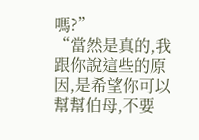嗎?”
“當然是真的,我跟你說這些的原因,是希望你可以幫幫伯母,不要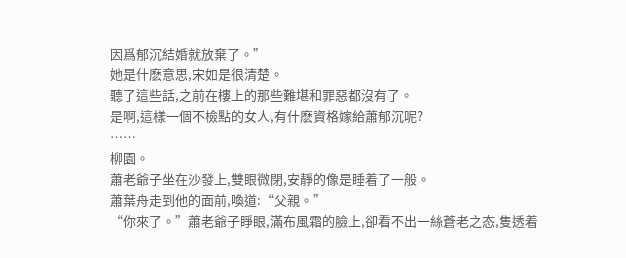因爲郁沉結婚就放棄了。”
她是什麽意思,宋如是很清楚。
聽了這些話,之前在樓上的那些難堪和罪惡都沒有了。
是啊,這樣一個不檢點的女人,有什麽資格嫁給蕭郁沉呢?
……
柳園。
蕭老爺子坐在沙發上,雙眼微閉,安靜的像是睡着了一般。
蕭葉舟走到他的面前,喚道:“父親。”
“你來了。”蕭老爺子睜眼,滿布風霜的臉上,卻看不出一絲蒼老之态,隻透着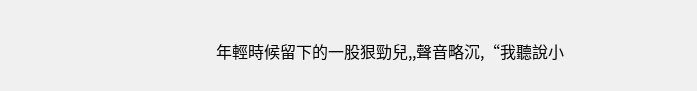年輕時候留下的一股狠勁兒,,聲音略沉,“我聽說小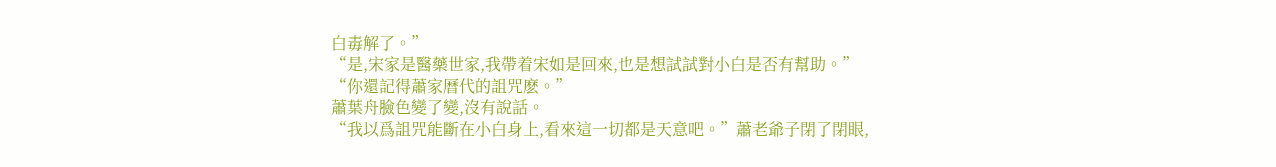白毒解了。”
“是,宋家是醫藥世家,我帶着宋如是回來,也是想試試對小白是否有幫助。”
“你還記得蕭家曆代的詛咒麽。”
蕭葉舟臉色變了變,沒有說話。
“我以爲詛咒能斷在小白身上,看來這一切都是天意吧。”蕭老爺子閉了閉眼,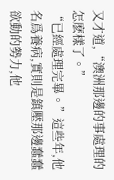又才道,“澳洲那邊的事處理的怎麽樣了。”
“已經處理完畢。”這些年,他名爲養病,實則是鎮壓那邊蠢蠢欲動的勢力,他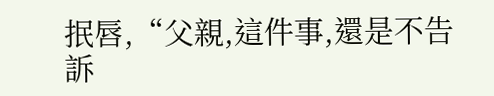抿唇,“父親,這件事,還是不告訴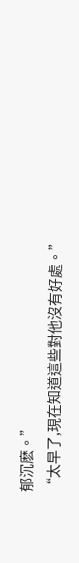郁沉麽。”
“太早了,現在知道這些對他沒有好處。”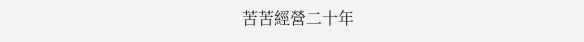苦苦經營二十年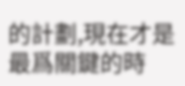的計劃,現在才是最爲關鍵的時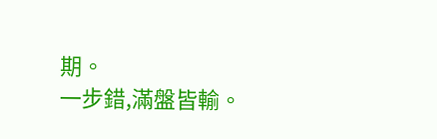期。
一步錯,滿盤皆輸。